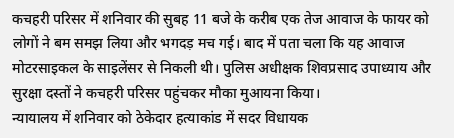कचहरी परिसर में शनिवार की सुबह 11 बजे के करीब एक तेज आवाज के फायर को लोगों ने बम समझ लिया और भगदड़ मच गई। बाद में पता चला कि यह आवाज मोटरसाइकल के साइलेंसर से निकली थी। पुलिस अधीक्षक शिवप्रसाद उपाध्याय और सुरक्षा दस्तों ने कचहरी परिसर पहुंचकर मौका मुआयना किया।
न्यायालय में शनिवार को ठेकेदार हत्याकांड में सदर विधायक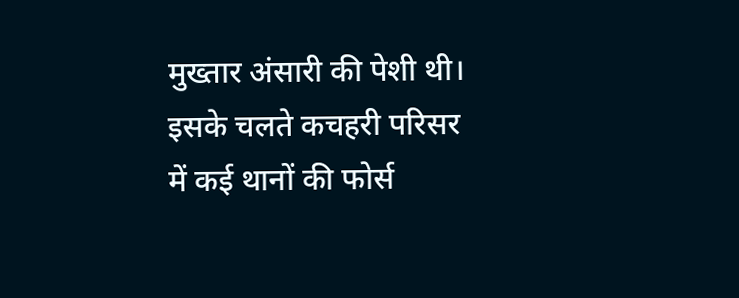मुख्तार अंसारी की पेशी थी। इसके चलते कचहरी परिसर में कई थानों की फोर्स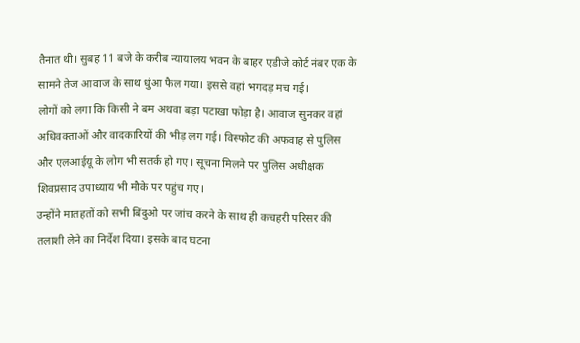तैनात थी। सुबह 11 बजे के करीब न्यायालय भवन के बाहर एडीजे कोर्ट नंबर एक के सामने तेज आवाज के साथ धुंआ फैल गया। इससे वहां भगदड़ मच गई।
लोगों को लगा कि किसी ने बम अथवा बड़ा पटाखा फोड़ा है। आवाज सुनकर वहां अधिवक्ताओं और वादकारियों की भीड़ लग गई। विस्फोट की अफवाह से पुलिस और एलआईयू के लोग भी सतर्क हो गए। सूचना मिलने पर पुलिस अधीक्षक शिवप्रसाद उपाध्याय भी मौके पर पहुंच गए।
उन्होंने मातहतों को सभी बिंदुओ पर जांच करने के साथ ही कचहरी परिसर की तलाशी लेने का निर्देश दिया। इसके बाद घटना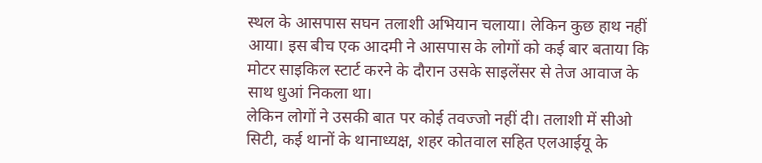स्थल के आसपास सघन तलाशी अभियान चलाया। लेकिन कुछ हाथ नहीं आया। इस बीच एक आदमी ने आसपास के लोगों को कई बार बताया कि मोटर साइकिल स्टार्ट करने के दौरान उसके साइलेंसर से तेज आवाज के साथ धुआं निकला था।
लेकिन लोगों ने उसकी बात पर कोई तवज्जो नहीं दी। तलाशी में सीओ सिटी, कई थानों के थानाध्यक्ष, शहर कोतवाल सहित एलआईयू के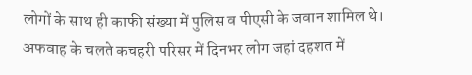लोगों के साथ ही काफी संख्या में पुलिस व पीएसी के जवान शामिल थे।
अफवाह के चलते कचहरी परिसर में दिनभर लोग जहां दहशत में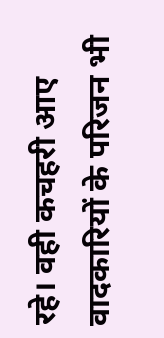रहे। वही कचहरी आए वादकारियों के परिजन भी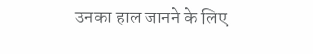उनका हाल जानने के लिए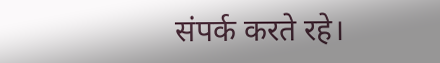संपर्क करते रहे।